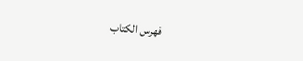فهرس الكتاب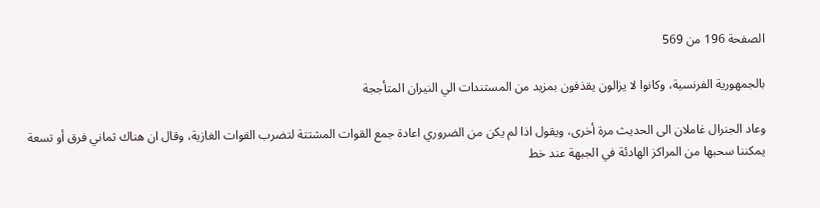الصفحة 196 من 569

بالجمهورية الفرنسية، وكانوا لا يزالون يقذفون بمزيد من المستندات الي النيران المتأججة

وعاد الجنرال غاملان الى الحديث مرة أخرى، ويقول اذا لم يكن من الضروري اعادة جمع القوات المشتتة لتضرب القوات الغازية، وقال ان هناك ثماني فرق أو تسعة يمكننا سحبها من المراكز الهادئة في الجبهة عند خط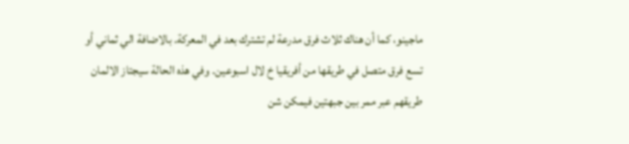ماجينو، كما أن هناك ثلاث فرق مدرعة لم تشترك بعد في المعركة. بالاضافة الي ثماني أو تسع فرق متصل في طريقها من أفريقيا خ لال اسبوعين. وفي هذه الحالة سيجتاز الالمان طريقهم عبر ممر بين جبهتين فيمكن شن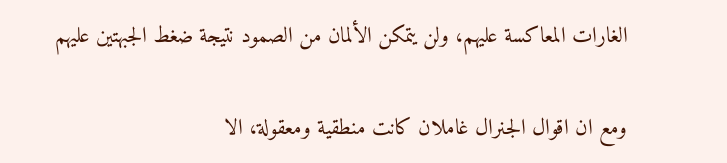الغارات المعاكسة عليهم، ولن يتمكن الألمان من الصمود نتيجة ضغط الجبهتين عليهم

ومع ان اقوال الجنرال غاملان كانت منطقية ومعقولة، الا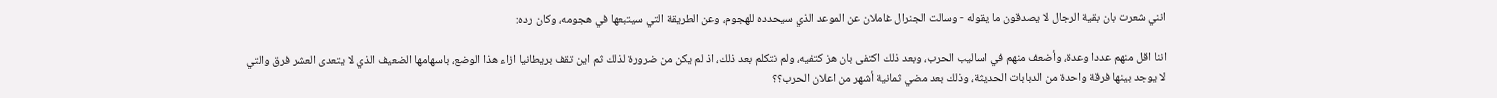انني شعرت بان بقية الرجال لا يصدقون ما يقوله - وسالت الجنرال غاملان عن الموعد الذي سيحدده للهجوم، وعن الطريقة التي سيتبعها في هجومه، وكان رده:

اننا اقل منهم عددا وعدة، وأضعف منهم في اساليب الحرب، وبعد ذلك اكتفى بان هز كتفيه، ولم نتكلم بعد ذلك، اذ لم يكن من ضرورة لذلك ثم اين تقف بريطانيا ازاء هذا الوضع، باسهامها الضعيف الذي لا يتعدى العشر فرق والتي لا يوجد بينها فرقة واحدة من الدبابات الحديثة، وذلك بعد مضي ثمانية أشهر من اعلان الحرب؟؟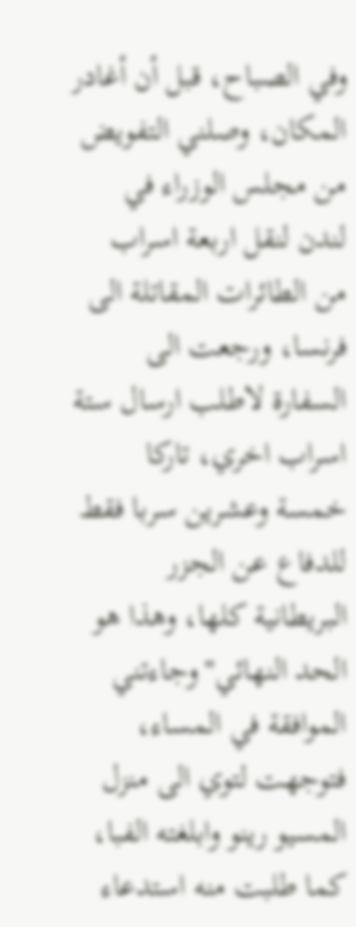وفي الصباح، قبل أن أغادر المكان، وصلني التفويض من مجلس الوزراء في لندن لنقل اربعة اسراب من الطائرات المقاتلة الى فرنسا، ورجعت الى السفارة لاطلب ارسال ستة اسراب اخري، تاركا خمسة وعشرين سربا فقط للدفاع عن الجزر البريطانية كلها، وهذا هو الحد النهائي"وجاءتني الموافقة في المساء، فتوجهت لتوي الى منزل المسيو رينو وابلغته الفبا، كما طلبت منه استدعاء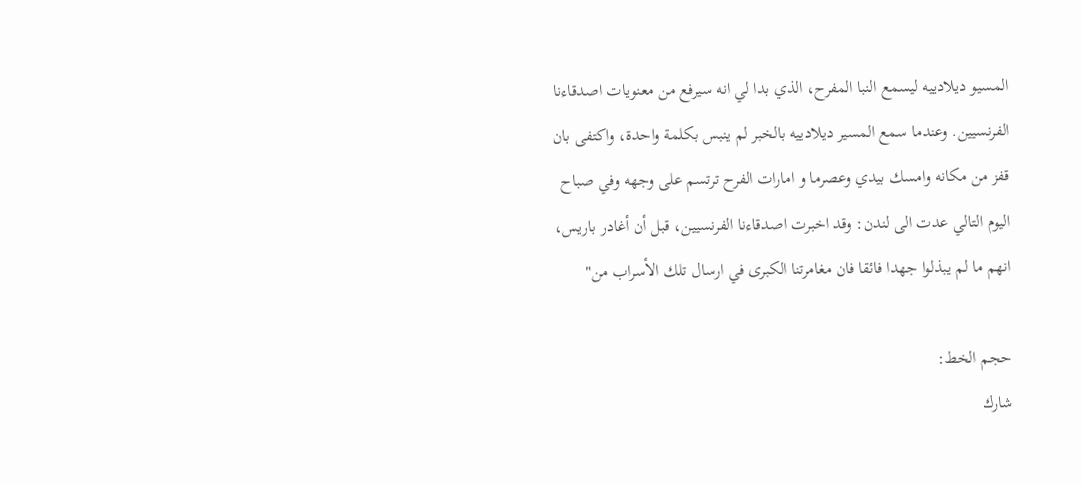المسيو ديلادييه ليسمع النبا المفرح، الذي بدا لي انه سيرفع من معنويات اصدقاءنا الفرنسيين. وعندما سمع المسير ديلادييه بالخبر لم ينبس بكلمة واحدة، واكتفى بان قفز من مكانه وامسك بيدي وعصرما و امارات الفرح ترتسم على وجهه وفي صباح اليوم التالي عدت الى لندن: وقد اخبرت اصدقاءنا الفرنسيين، قبل أن أغادر باريس، انهم ما لم يبذلوا جهدا فائقا فان مغامرتنا الكبرى في ارسال تلك الأسراب من"

حجم الخط:
شارك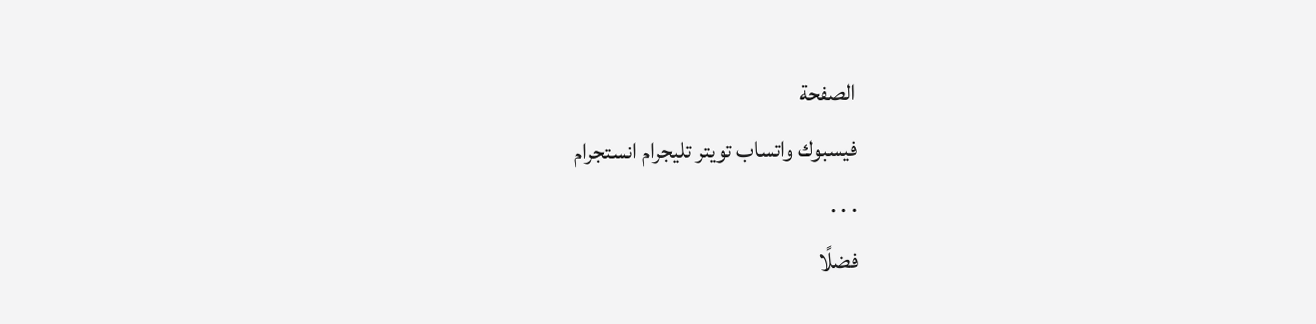الصفحة
فيسبوك واتساب تويتر تليجرام انستجرام
. . .
فضلًا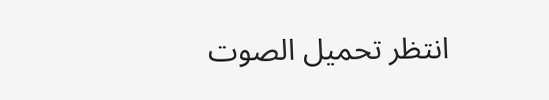انتظر تحميل الصوت